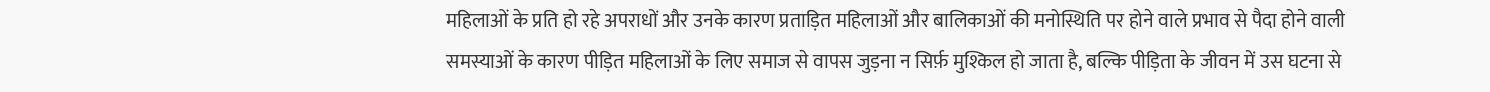महिलाओं के प्रति हो रहे अपराधों और उनके कारण प्रताड़ित महिलाओं और बालिकाओं की मनोस्थिति पर होने वाले प्रभाव से पैदा होने वाली समस्याओं के कारण पीड़ित महिलाओं के लिए समाज से वापस जुड़ना न सिर्फ़ मुश्किल हो जाता है, बल्कि पीड़िता के जीवन में उस घटना से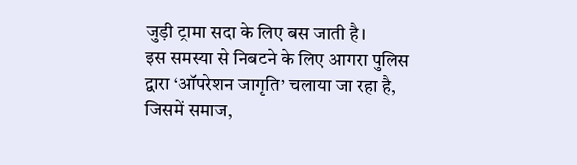जुड़ी ट्रामा सदा के लिए बस जाती है।
इस समस्या से निबटने के लिए आगरा पुलिस द्वारा ‘ऑपरेशन जागृति’ चलाया जा रहा है, जिसमें समाज,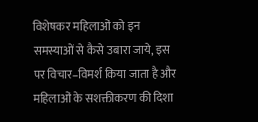विशेषकर महिलाओं को इन समस्याओं से कैसे उबारा जाये, इस पर विचार–विमर्श किया जाता है और महिलाओं के सशक्तीकरण की दिशा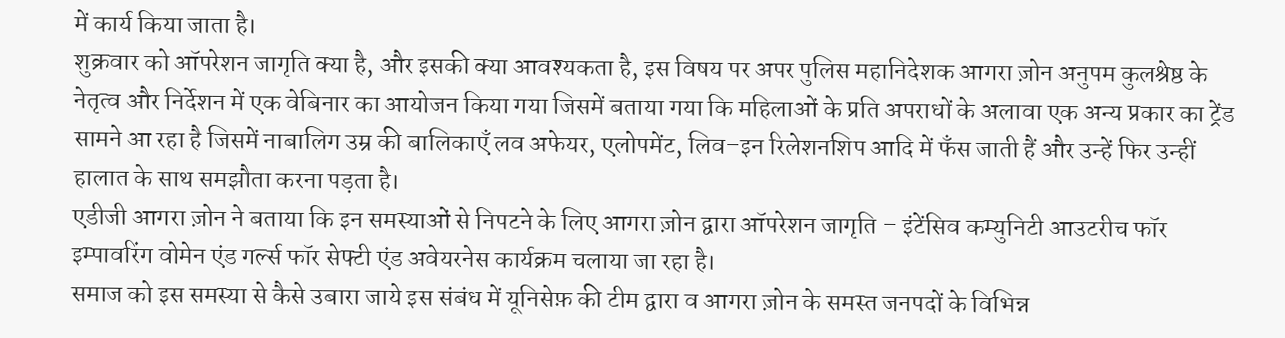में कार्य किया जाता है।
शुक्रवार को ऑपरेशन जागृति क्या है, और इसकी क्या आवश्यकता है, इस विषय पर अपर पुलिस महानिदेशक आगरा ज़ोन अनुपम कुलश्रेष्ठ के नेतृत्व और निर्देशन में एक वेबिनार का आयोजन किया गया जिसमें बताया गया कि महिलाओं के प्रति अपराधों के अलावा एक अन्य प्रकार का ट्रेंड सामने आ रहा है जिसमें नाबालिग उम्र की बालिकाएँ लव अफेयर, एलोपमेंट, लिव–इन रिलेशनशिप आदि में फँस जाती हैं और उन्हें फिर उन्हीं हालात के साथ समझौता करना पड़ता है।
एडीजी आगरा ज़ोन ने बताया कि इन समस्याओं से निपटने के लिए आगरा ज़ोन द्वारा ऑपरेशन जागृति – इंटेंसिव कम्युनिटी आउटरीच फॉर इम्पावरिंग वोमेन एंड गर्ल्स फॉर सेफ्टी एंड अवेयरनेस कार्यक्रम चलाया जा रहा है।
समाज को इस समस्या से कैसे उबारा जाये इस संबंध में यूनिसेफ़ की टीम द्वारा व आगरा ज़ोन के समस्त जनपदों के विभिन्न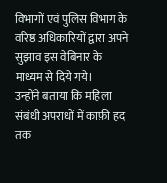विभागों एवं पुलिस विभाग के वरिष्ठ अधिकारियों द्वारा अपने सुझाव इस वेबिनार के माध्यम से दिये गये।
उन्होंने बताया कि महिला संबंधी अपराधों में काफ़ी हद तक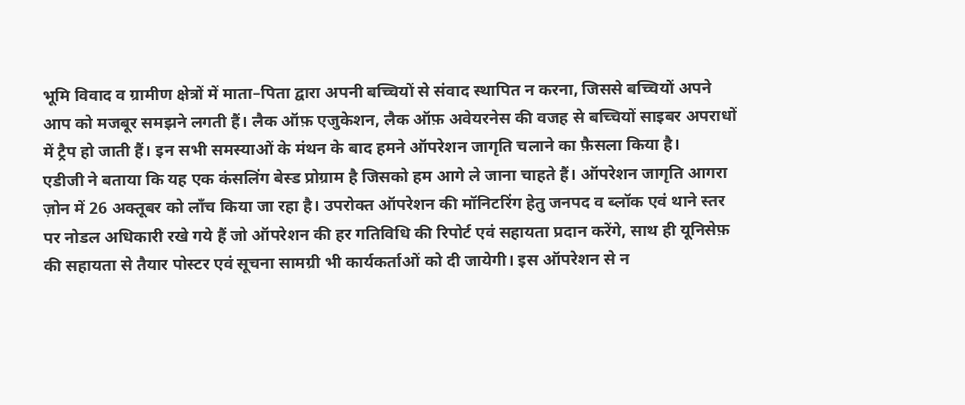भूमि विवाद व ग्रामीण क्षेत्रों में माता–पिता द्वारा अपनी बच्चियों से संवाद स्थापित न करना, जिससे बच्चियों अपने आप को मजबूर समझने लगती हैं। लैक ऑफ़ एजुकेशन, लैक ऑफ़ अवेयरनेस की वजह से बच्चियों साइबर अपराधों में ट्रैप हो जाती हैं। इन सभी समस्याओं के मंथन के बाद हमने ऑपरेशन जागृति चलाने का फ़ैसला किया है।
एडीजी ने बताया कि यह एक कंसलिंग बेस्ड प्रोग्राम है जिसको हम आगे ले जाना चाहते हैं। ऑपरेशन जागृति आगरा ज़ोन में 26 अक्तूबर को लॉंच किया जा रहा है। उपरोक्त ऑपरेशन की मॉनिटरिंग हेतु जनपद व ब्लॉक एवं थाने स्तर पर नोडल अधिकारी रखे गये हैं जो ऑपरेशन की हर गतिविधि की रिपोर्ट एवं सहायता प्रदान करेंगे, साथ ही यूनिसेफ़ की सहायता से तैयार पोस्टर एवं सूचना सामग्री भी कार्यकर्ताओं को दी जायेगी। इस ऑपरेशन से न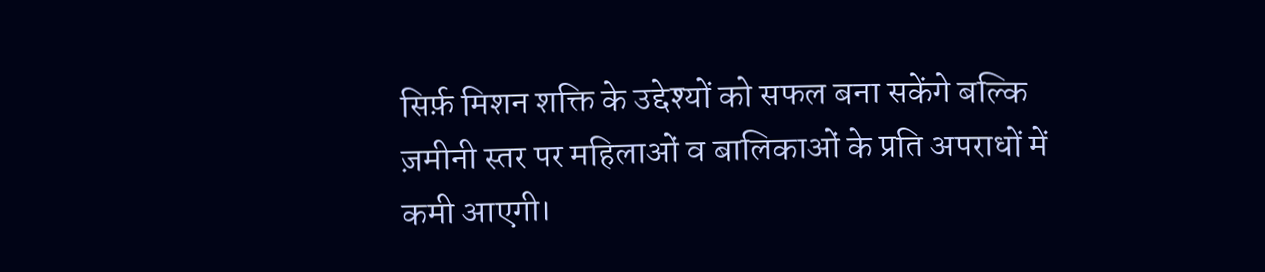सिर्फ़ मिशन शक्ति के उद्देश्यों को सफल बना सकेंगे बल्कि ज़मीनी स्तर पर महिलाओं व बालिकाओं के प्रति अपराधों में कमी आएगी।